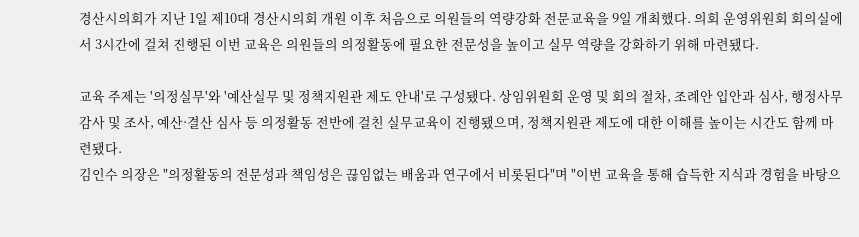경산시의회가 지난 1일 제10대 경산시의회 개원 이후 처음으로 의원들의 역량강화 전문교육을 9일 개최했다. 의회 운영위원회 회의실에서 3시간에 걸쳐 진행된 이번 교육은 의원들의 의정활동에 필요한 전문성을 높이고 실무 역량을 강화하기 위해 마련됐다.

교육 주제는 '의정실무'와 '예산실무 및 정책지원관 제도 안내'로 구성됐다. 상임위원회 운영 및 회의 절차, 조례안 입안과 심사, 행정사무감사 및 조사, 예산·결산 심사 등 의정활동 전반에 걸친 실무교육이 진행됐으며, 정책지원관 제도에 대한 이해를 높이는 시간도 함께 마련됐다.
김인수 의장은 "의정활동의 전문성과 책임성은 끊임없는 배움과 연구에서 비롯된다"며 "이번 교육을 통해 습득한 지식과 경험을 바탕으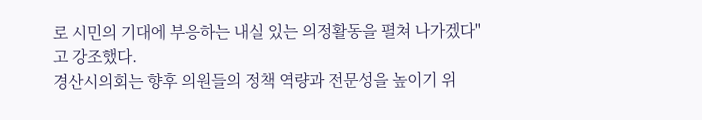로 시민의 기대에 부응하는 내실 있는 의정활동을 펼쳐 나가겠다"고 강조했다.
경산시의회는 향후 의원들의 정책 역량과 전문성을 높이기 위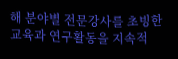해 분야별 전문강사를 초빙한 교육과 연구활동을 지속적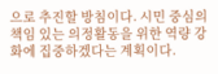으로 추진할 방침이다. 시민 중심의 책임 있는 의정활동을 위한 역량 강화에 집중하겠다는 계획이다.